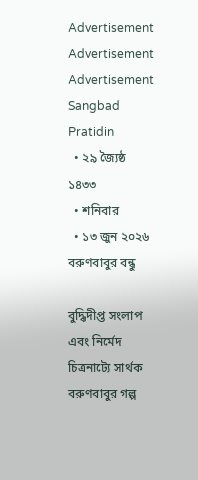Advertisement
Advertisement
Advertisement
Sangbad Pratidin
  • ২৯ জ্যৈষ্ঠ ১৪৩৩
  • শনিবার
  • ১৩ জুন ২০২৬
বরুণবাবুর বন্ধু

বুদ্ধিদীপ্ত সংলাপ এবং নির্মেদ চিত্রনাট্যে সার্থক বরুণবাবুর গল্প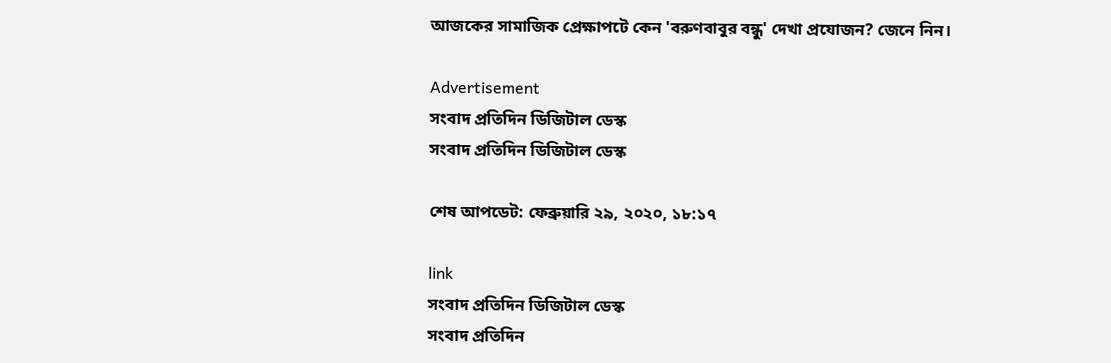আজকের সামাজিক প্রেক্ষাপটে কেন 'বরুণবাবুর বন্ধু' দেখা প্রযোজন? জেনে নিন।

Advertisement
সংবাদ প্রতিদিন ডিজিটাল ডেস্ক
সংবাদ প্রতিদিন ডিজিটাল ডেস্ক

শেষ আপডেট: ফেব্রুয়ারি ২৯, ২০২০, ১৮:১৭

link
সংবাদ প্রতিদিন ডিজিটাল ডেস্ক
সংবাদ প্রতিদিন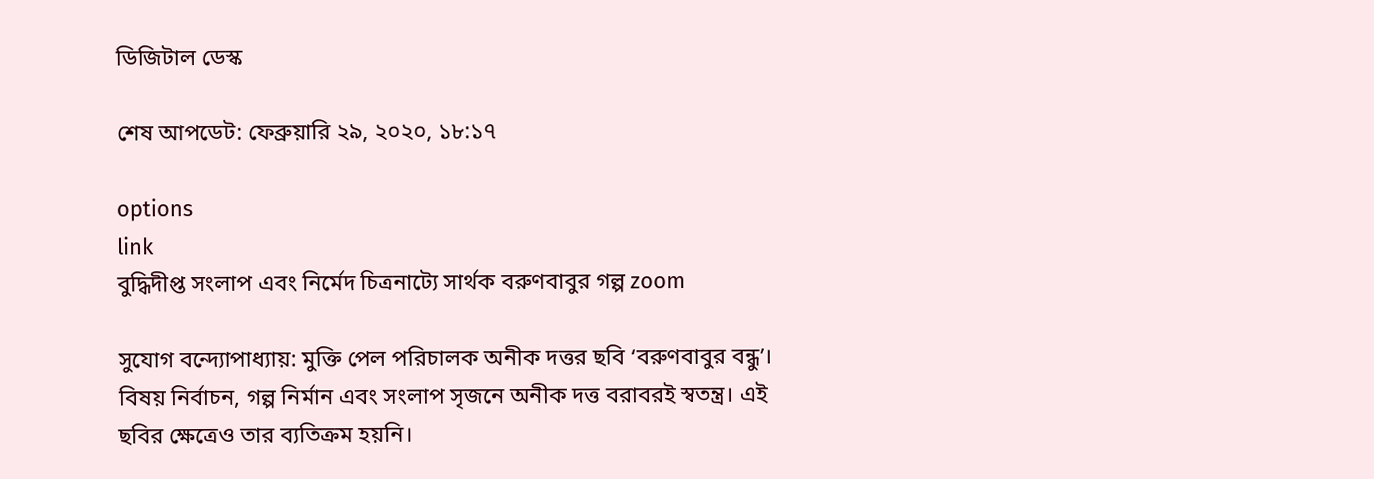ডিজিটাল ডেস্ক

শেষ আপডেট: ফেব্রুয়ারি ২৯, ২০২০, ১৮:১৭

options
link
বুদ্ধিদীপ্ত সংলাপ এবং নির্মেদ চিত্রনাট্যে সার্থক বরুণবাবুর গল্প zoom

সুযোগ বন্দ্যোপাধ্যায়: মুক্তি পেল পরিচালক অনীক দত্তর ছবি ‘বরুণবাবুর বন্ধু’। বিষয় নির্বাচন, গল্প নির্মান এবং সংলাপ সৃজনে অনীক দত্ত বরাবরই স্বতন্ত্র। এই ছবির ক্ষেত্রেও তার ব্যতিক্রম হয়নি।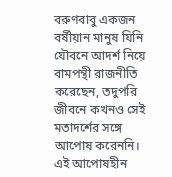বরুণবাবু একজন বর্ষীয়ান মানুষ যিনি যৌবনে আদর্শ নিয়ে বামপন্থী রাজনীতি করেছেন, তদুপরি জীবনে কখনও সেই মতাদর্শের সঙ্গে আপোষ করেননি। এই আপোষহীন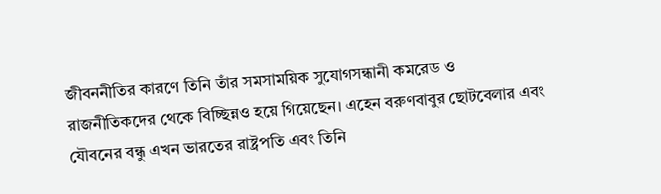জীবননীতির কারণে তিনি তাঁর সমসাময়িক সুযোগসন্ধানী কমরেড ও রাজনীতিকদের থেকে বিচ্ছিন্নও হয়ে গিয়েছেন। এহেন বরুণবাবুর ছোটবেলার এবং যৌবনের বন্ধু এখন ভারতের রাষ্ট্রপতি এবং তিনি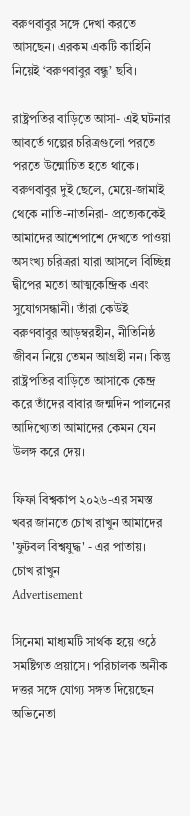বরুণবাবুর সঙ্গে দেখা করতে আসছেন। এরকম একটি কাহিনি নিয়েই ‘বরুণবাবুর বন্ধু’ ছবি।

রাষ্ট্রপতির বাড়িতে আসা- এই ঘটনার আবর্তে গল্পের চরিত্রগুলো পরতে পরতে উন্মোচিত হতে থাকে। বরুণবাবুর দুই ছেলে, মেয়ে-জামাই থেকে নাতি-নাতনিরা- প্রত্যেককেই আমাদের আশেপাশে দেখতে পাওয়া অসংখ্য চরিত্ররা যারা আসলে বিচ্ছিন্ন দ্বীপের মতো আত্মকেন্দ্রিক এবং সুযোগসন্ধানী। তাঁরা কেউই বরুণবাবুর আড়ম্বরহীন, নীতিনিষ্ঠ জীবন নিয়ে তেমন আগ্রহী নন। কিন্তু রাষ্ট্রপতির বাড়িতে আসাকে কেন্দ্র করে তাঁদের বাবার জন্মদিন পালনের আদিখ্যেতা আমাদের কেমন যেন উলঙ্গ করে দেয়।

ফিফা বিশ্বকাপ ২০২৬-এর সমস্ত খবর জানতে চোখ রাখুন আমাদের 'ফুটবল বিশ্বযুদ্ধ' - এর পাতায়।
চোখ রাখুন
Advertisement

সিনেমা মাধ্যমটি সার্থক হয়ে ওঠে সমষ্টিগত প্রয়াসে। পরিচালক অনীক দত্তর সঙ্গে যোগ্য সঙ্গত দিয়েছেন অভিনেতা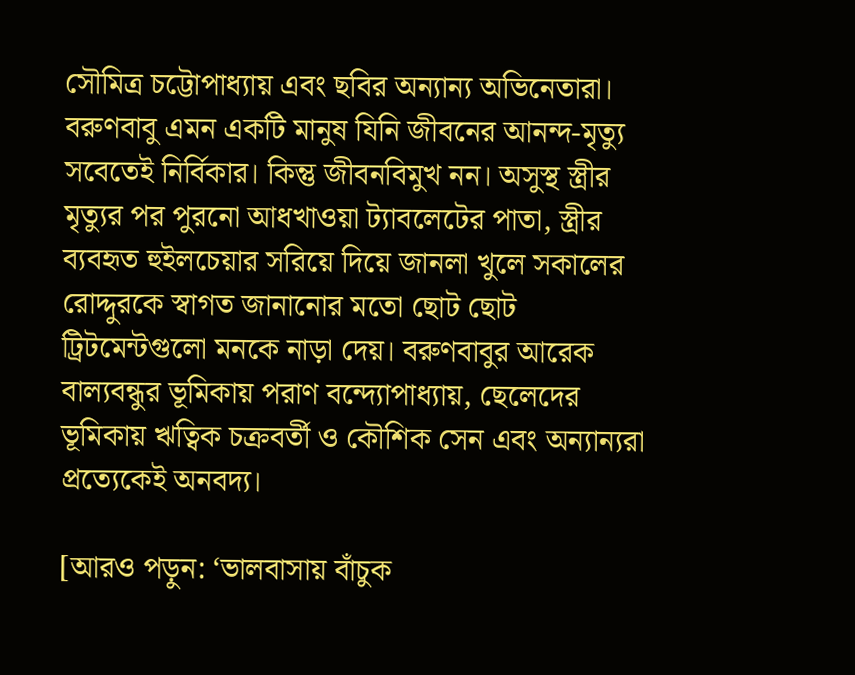সৌমিত্র চট্টোপাধ্যায় এবং ছবির অন্যান্য অভিনেতারা। বরুণবাবু এমন একটি মানুষ যিনি জীবনের আনন্দ-মৃত্যু সবেতেই নির্বিকার। কিন্তু জীবনবিমুখ নন। অসুস্থ স্ত্রীর মৃত্যুর পর পুরনো আধখাওয়া ট্যাবলেটের পাতা, স্ত্রীর ব্যবহৃত হুইলচেয়ার সরিয়ে দিয়ে জানলা খুলে সকালের রোদ্দুরকে স্বাগত জানানোর মতো ছোট ছোট ট্রিটমেন্টগুলো মনকে নাড়া দেয়। বরুণবাবুর আরেক বাল্যবন্ধুর ভূমিকায় পরাণ বন্দ্যোপাধ্যায়, ছেলেদের ভূমিকায় ঋত্বিক চক্রবর্তী ও কৌশিক সেন এবং অন্যান্যরা প্রত্যেকেই অনবদ্য।

[আরও পড়ুন: ‘ভালবাসায় বাঁচুক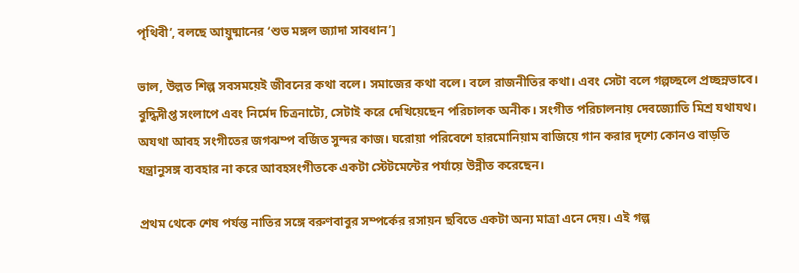পৃথিবী’, বলছে আয়ুষ্মানের ‘শুভ মঙ্গল জ্যাদা সাবধান’]

ভাল, উল্লত শিল্প সবসময়েই জীবনের কথা বলে। সমাজের কথা বলে। বলে রাজনীতির কথা। এবং সেটা বলে গল্পচ্ছলে প্রচ্ছন্নভাবে। বুদ্ধিদীপ্ত সংলাপে এবং নির্মেদ চিত্রনাট্যে, সেটাই করে দেখিয়েছেন পরিচালক অনীক। সংগীত পরিচালনায় দেবজ্যোতি মিশ্র যথাযথ। অযথা আবহ সংগীতের জগঝম্প বর্জিত সুন্দর কাজ। ঘরোয়া পরিবেশে হারমোনিয়াম বাজিয়ে গান করার দৃশ্যে কোনও বাড়তি যন্ত্রানুসঙ্গ ব্যবহার না করে আবহসংগীতকে একটা স্টেটমেন্টের পর্যায়ে উন্নীত করেছেন।

প্রথম থেকে শেষ পর্যন্ত নাতির সঙ্গে বরুণবাবুর সম্পর্কের রসায়ন ছবিতে একটা অন্য মাত্রা এনে দেয়। এই গল্প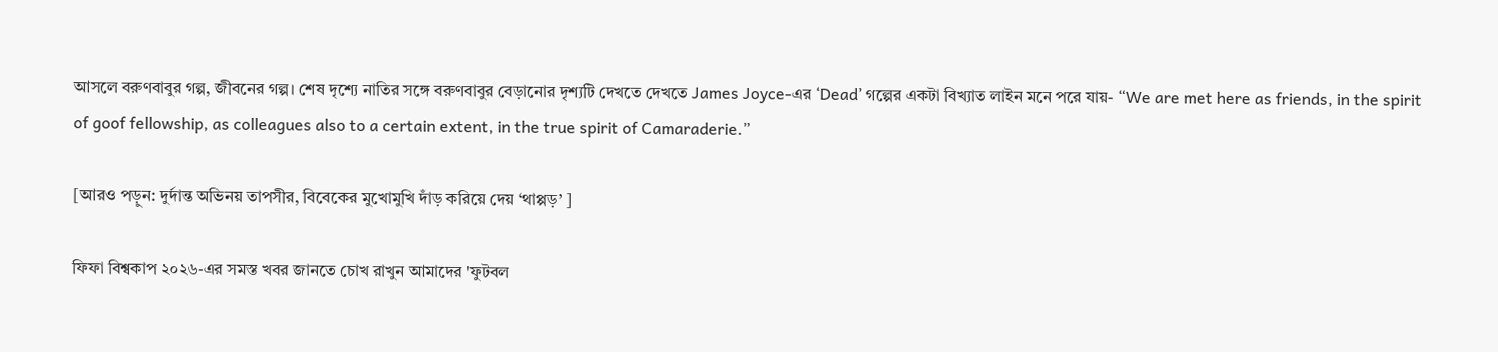আসলে বরুণবাবুর গল্প, জীবনের গল্প। শেষ দৃশ্যে নাতির সঙ্গে বরুণবাবুর বেড়ানোর দৃশ্যটি দেখতে দেখতে James Joyce-এর ‘Dead’ গল্পের একটা বিখ্যাত লাইন মনে পরে যায়- “We are met here as friends, in the spirit of goof fellowship, as colleagues also to a certain extent, in the true spirit of Camaraderie.”

[আরও পড়ুন: দুর্দান্ত অভিনয় তাপসীর, বিবেকের মুখোমুখি দাঁড় করিয়ে দেয় ‘থাপ্পড়’ ]

ফিফা বিশ্বকাপ ২০২৬-এর সমস্ত খবর জানতে চোখ রাখুন আমাদের 'ফুটবল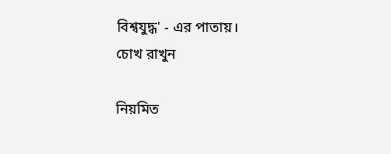বিশ্বযুদ্ধ' - এর পাতায়।
চোখ রাখুন

নিয়মিত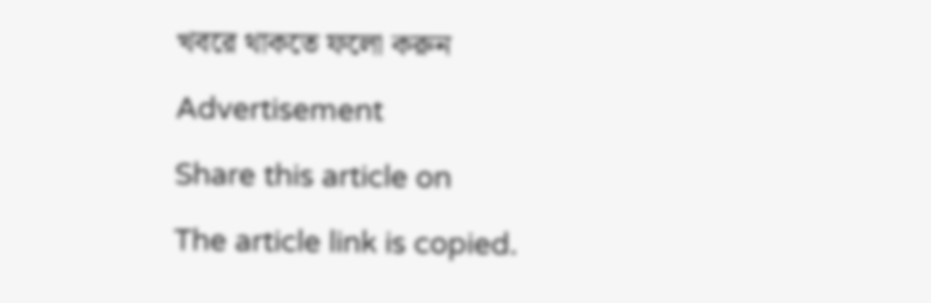খবরে থাকতে ফলো করুন

Advertisement

Share this article on

The article link is copied.